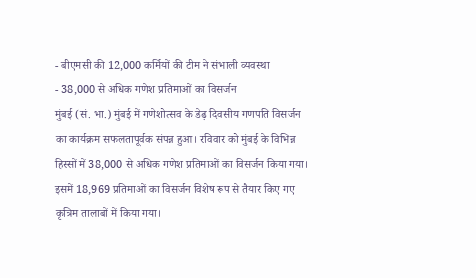- बीएमसी की 12,000 कर्मियों की टीम ने संभाली व्यवस्था
- 38,000 से अधिक गणेश प्रतिमाओं का विसर्जन
मुंबई (सं. भा.) मुंबई में गणेशोत्सव के डेढ़ दिवसीय गणपति विसर्जन का कार्यक्रम सफलतापूर्वक संपन्न हुआ। रविवार को मुंबई के विभिन्न हिस्सों में 38,000 से अधिक गणेश प्रतिमाओं का विसर्जन किया गया। इसमें 18,969 प्रतिमाओं का विसर्जन विशेष रूप से तैयार किए गए कृत्रिम तालाबों में किया गया।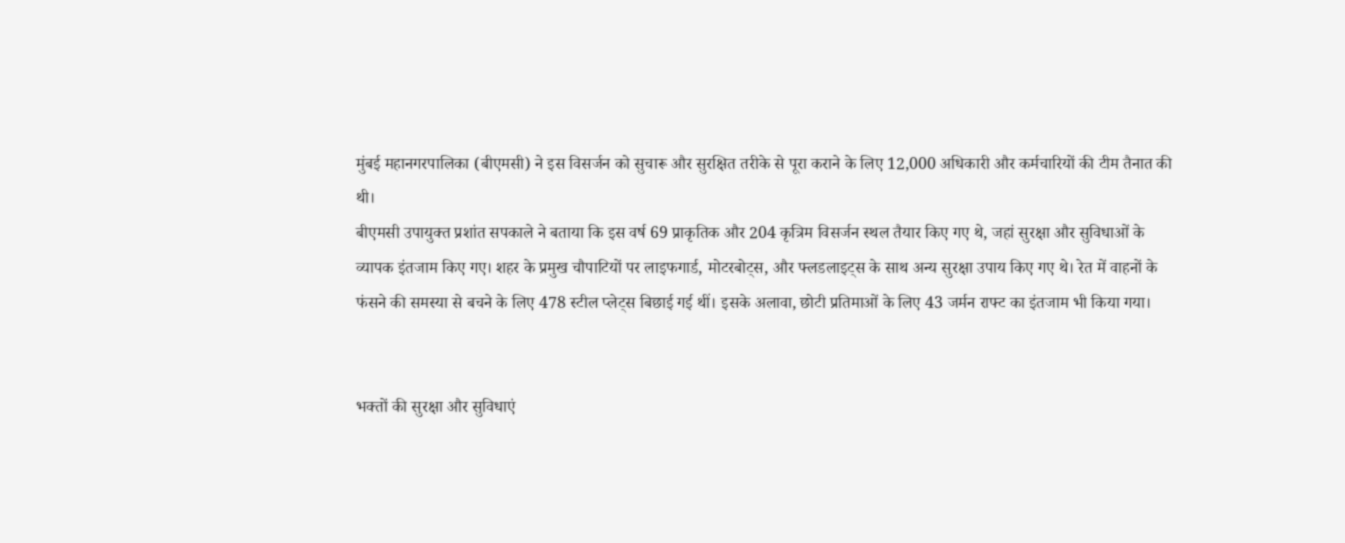मुंबई महानगरपालिका (बीएमसी) ने इस विसर्जन को सुचारू और सुरक्षित तरीके से पूरा कराने के लिए 12,000 अधिकारी और कर्मचारियों की टीम तैनात की थी।
बीएमसी उपायुक्त प्रशांत सपकाले ने बताया कि इस वर्ष 69 प्राकृतिक और 204 कृत्रिम विसर्जन स्थल तैयार किए गए थे, जहां सुरक्षा और सुविधाओं के व्यापक इंतजाम किए गए। शहर के प्रमुख चौपाटियों पर लाइफगार्ड, मोटरबोट्स, और फ्लडलाइट्स के साथ अन्य सुरक्षा उपाय किए गए थे। रेत में वाहनों के फंसने की समस्या से बचने के लिए 478 स्टील प्लेट्स बिछाई गई थीं। इसके अलावा, छोटी प्रतिमाओं के लिए 43 जर्मन राफ्ट का इंतजाम भी किया गया।


भक्तों की सुरक्षा और सुविधाएं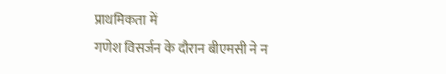प्राथमिकता में
गणेश विसर्जन के दौरान बीएमसी ने न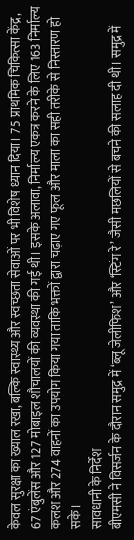केवल सुरक्षा का ख्याल रखा, बल्कि स्वास्थ्य और स्वच्छता सेवाओं पर भी विशेष ध्यान दिया। 75 प्राथमिक चिकित्सा केंद्र, 67 एंबुलेंस और 127 मोबाइल शौचालयों की व्यवस्था की गई थी। इसके अलावा, निर्माल्य एकत्र करने के लिए 163 निर्माल्य कलश और 274 वाहनों का उपयोग किया गया ताकि भक्तों द्वारा चढ़ाए गए फूल और माला का सही तरीके से निस्तारण हो सके।
सावधानी के निर्देश
बीएमसी ने विसर्जन के दौरान समुद्र में ‘ब्लू जेलीफिश’ और ‘स्टिंग रे’ जैसी मछलियों से बचने की सलाह दी थी। समुद्र में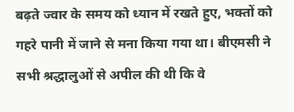बढ़ते ज्वार के समय को ध्यान में रखते हुए, भक्तों को गहरे पानी में जाने से मना किया गया था। बीएमसी ने सभी श्रद्धालुओं से अपील की थी कि वे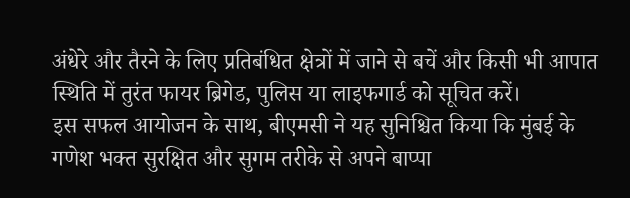अंधेरे और तैरने के लिए प्रतिबंधित क्षेत्रों में जाने से बचें और किसी भी आपात स्थिति में तुरंत फायर ब्रिगेड, पुलिस या लाइफगार्ड को सूचित करें।
इस सफल आयोजन के साथ, बीएमसी ने यह सुनिश्चित किया कि मुंबई के गणेश भक्त सुरक्षित और सुगम तरीके से अपने बाप्पा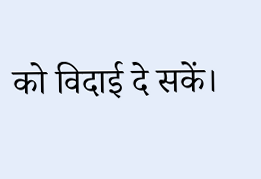को विदाई दे सकें।